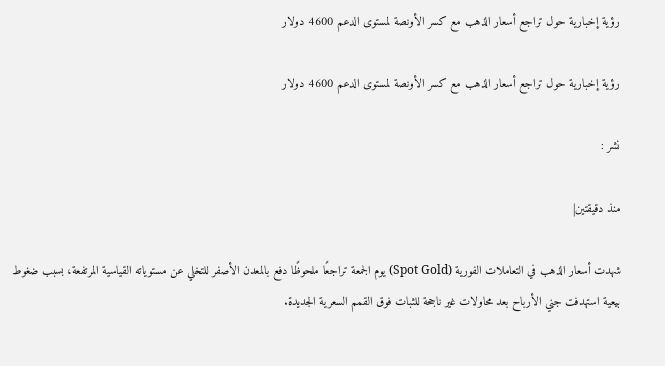رؤية إخبارية حول تراجع أسعار الذهب مع كسر الأونصة لمستوى الدعم 4600 دولار

رؤية إخبارية حول تراجع أسعار الذهب مع كسر الأونصة لمستوى الدعم 4600 دولار

نشر :

منذ دقيقتين|

شهدت أسعار الذهب في التعاملات الفورية (Spot Gold) يوم الجمعة تراجعًا ملحوظًا دفع بالمعدن الأصفر للتخلي عن مستوياته القياسية المرتفعة، بسبب ضغوط بيعية استهدفت جني الأرباح بعد محاولات غير ناجحة للثبات فوق القمم السعرية الجديدة.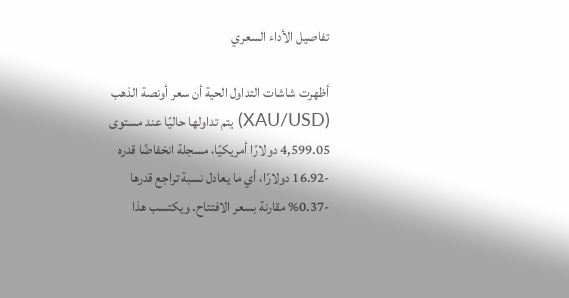تفاصيل الأداء السعري

أظهرت شاشات التداول الحية أن سعر أونصة الذهب (XAU/USD) يتم تداولها حاليًا عند مستوى 4,599.05 دولارًا أمريكيًا، مسجلة انخفاضًا قدره -16.92 دولارًا، أي ما يعادل نسبة تراجع قدرها -0.37% مقارنة بسعر الافتتاح. ويكتسب هذا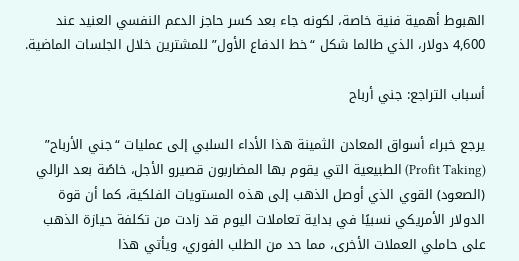الهبوط أهمية فنية خاصة، لكونه جاء بعد كسر حاجز الدعم النفسي العنيد عند 4,600 دولار، الذي طالما شكل “خط الدفاع الأول” للمشترين خلال الجلسات الماضية.

أسباب التراجع: جني أرباح

يرجع خبراء أسواق المعادن الثمينة هذا الأداء السلبي إلى عمليات “جني الأرباح” (Profit Taking) الطبيعية التي يقوم بها المضاربون قصيرو الأجل، خاصًة بعد الرالي (الصعود) القوي الذي أوصل الذهب إلى هذه المستويات الفلكية، كما أن قوة الدولار الأمريكي نسبيًا في بداية تعاملات اليوم قد زادت من تكلفة حيازة الذهب على حاملي العملات الأخرى، مما حد من الطلب الفوري، ويأتي هذا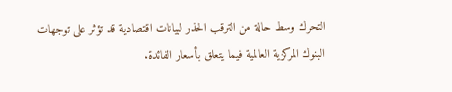التحرك وسط حالة من الترقب الحذر لبيانات اقتصادية قد تؤثر على توجهات البنوك المركزية العالمية فيما يتعلق بأسعار الفائدة.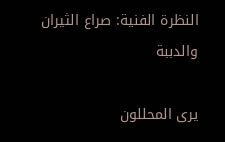النظرة الفنية: صراع الثيران والدببة

يرى المحللون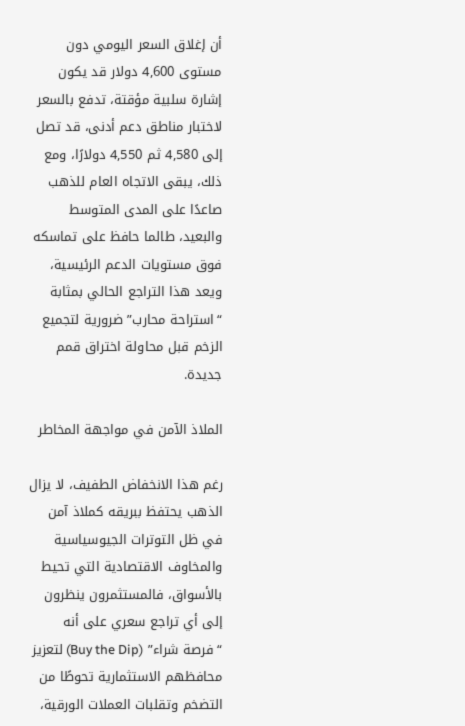أن إغلاق السعر اليومي دون مستوى 4,600 دولار قد يكون إشارة سلبية مؤقتة، تدفع بالسعر لاختبار مناطق دعم أدنى، قد تصل إلى 4,580 ثم 4,550 دولارًا، ومع ذلك، يبقى الاتجاه العام للذهب صاعدًا على المدى المتوسط والبعيد، طالما حافظ على تماسكه فوق مستويات الدعم الرئيسية، ويعد هذا التراجع الحالي بمثابة “استراحة محارب” ضرورية لتجميع الزخم قبل محاولة اختراق قمم جديدة.

الملاذ الآمن في مواجهة المخاطر

رغم هذا الانخفاض الطفيف، لا يزال الذهب يحتفظ ببريقه كملاذ آمن في ظل التوترات الجيوسياسية والمخاوف الاقتصادية التي تحيط بالأسواق، فالمستثمرون ينظرون إلى أي تراجع سعري على أنه “فرصة شراء” (Buy the Dip) لتعزيز محافظهم الاستثمارية تحوطًا من التضخم وتقلبات العملات الورقية،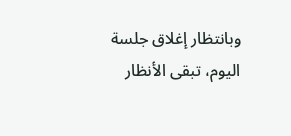وبانتظار إغلاق جلسة اليوم، تبقى الأنظار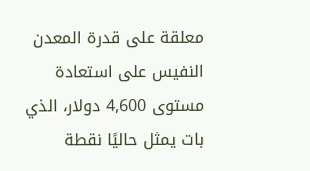معلقة على قدرة المعدن النفيس على استعادة مستوى 4,600 دولار، الذي بات يمثل حاليًا نقطة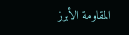المقاومة الأبرز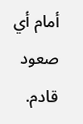أمام أي صعود قادم.